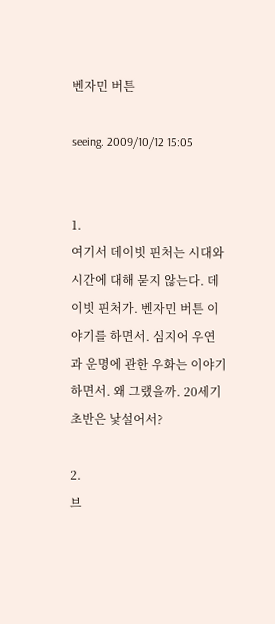벤자민 버튼

seeing. 2009/10/12 15:05


1.
여기서 데이빗 핀처는 시대와 시간에 대해 묻지 않는다. 데이빗 핀처가. 벤자민 버튼 이야기를 하면서. 심지어 우연과 운명에 관한 우화는 이야기하면서. 왜 그랬을까. 20세기 초반은 낯설어서?

2.
브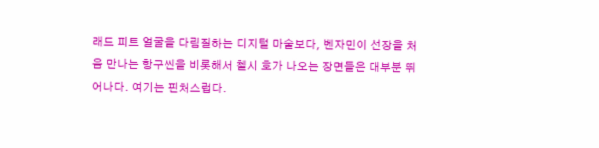래드 피트 얼굴을 다림질하는 디지털 마술보다, 벤자민이 선장을 처음 만나는 항구씬을 비롯해서 첼시 호가 나오는 장면들은 대부분 뛰어나다. 여기는 핀처스럽다.